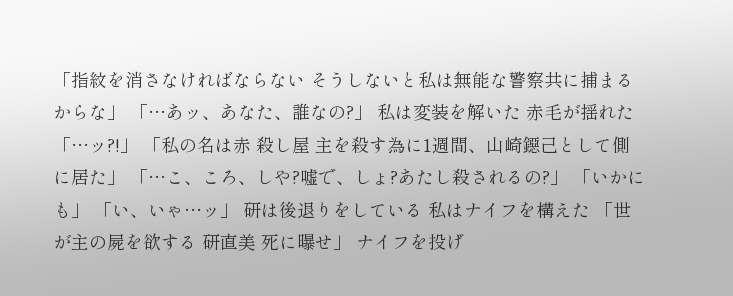「指紋を消さなければならない そうしないと私は無能な警察共に捕まるからな」 「…あッ、あなた、誰なの?」 私は変装を解いた 赤毛が揺れた 「…ッ?!」 「私の名は赤 殺し屋 主を殺す為に1週間、山崎鐚己として側に居た」 「…こ、ころ、しや?嘘で、しょ?あたし殺されるの?」 「いかにも」 「い、いゃ…ッ」 研は後退りをしている 私はナイフを構えた 「世が主の屍を欲する 研直美 死に曝せ」 ナイフを投げ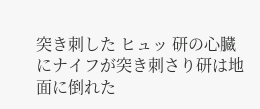突き刺した ヒュッ 研の心臓にナイフが突き刺さり研は地面に倒れた